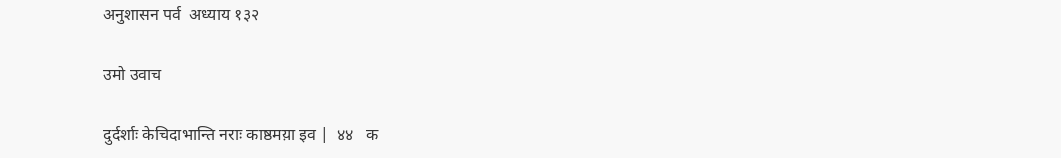अनुशासन पर्व  अध्याय १३२

उमो उवाच

दुर्दर्शाः केचिदाभान्ति नराः काष्ठमय़ा इव |  ४४   क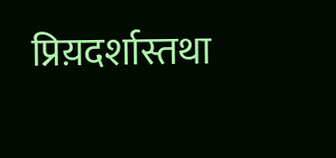प्रिय़दर्शास्तथा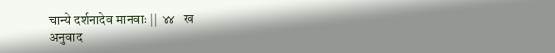चान्ये दर्शनादेव मानवाः ||  ४४   ख
अनुवाद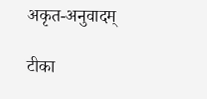अकृत-अनुवादम्

टीका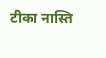टीका नास्ति